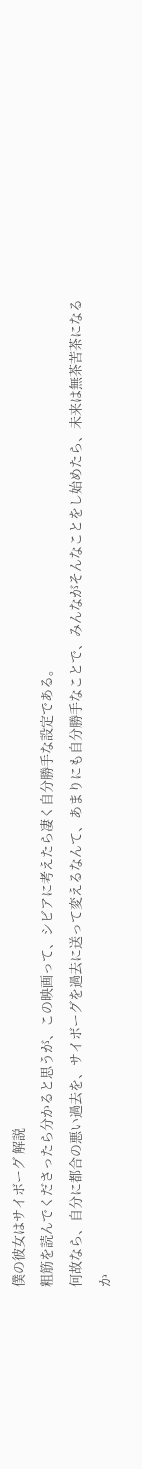僕の彼女はサイボーグ 解説
粗筋を読んでくださったら分かると思うが、この映画って、シビアに考えたら凄く自分勝手な設定である。
何故なら、自分に都合の悪い過去を、サイボーグを過去に送って変えるなんて、あまりにも自分勝手なことで、みんながそんなことをし始めたら、未来は無茶苦茶になるか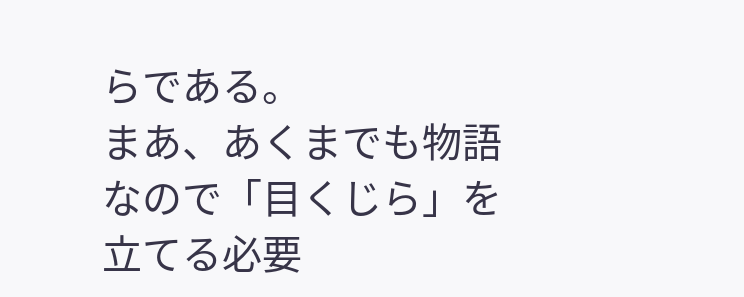らである。
まあ、あくまでも物語なので「目くじら」を立てる必要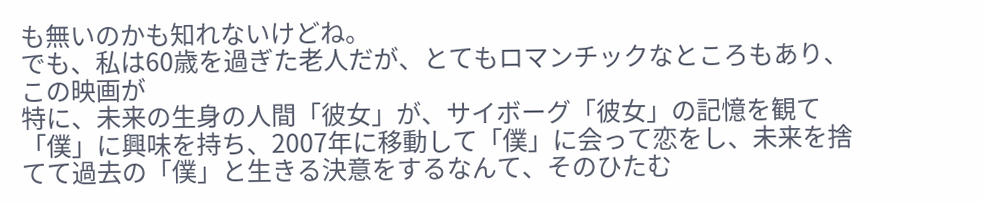も無いのかも知れないけどね。
でも、私は60歳を過ぎた老人だが、とてもロマンチックなところもあり、この映画が
特に、未来の生身の人間「彼女」が、サイボーグ「彼女」の記憶を観て「僕」に興味を持ち、2007年に移動して「僕」に会って恋をし、未来を捨てて過去の「僕」と生きる決意をするなんて、そのひたむ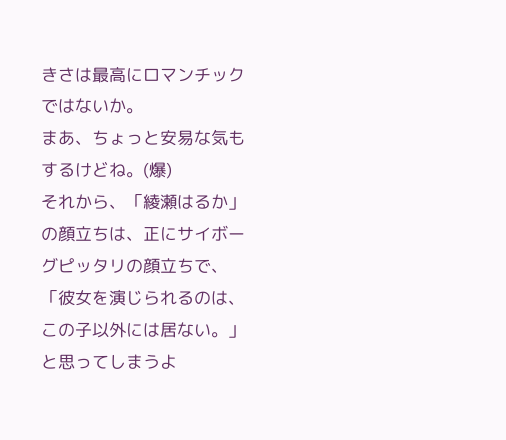きさは最高にロマンチックではないか。
まあ、ちょっと安易な気もするけどね。(爆)
それから、「綾瀬はるか」の顔立ちは、正にサイボーグピッタリの顔立ちで、
「彼女を演じられるのは、この子以外には居ない。」
と思ってしまうよ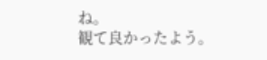ね。
観て良かったよう。